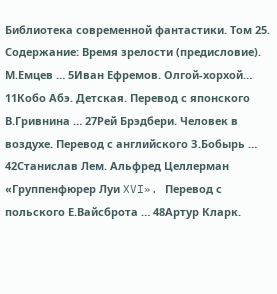Библиотека современной фантастики. Том 25. Содержание: Время зрелости (предисловие). М.Емцев … 5Иван Ефремов. Олгой-хорхой… 11Кобо Абэ. Детская. Перевод с японского В.Гривнина … 27Рей Брэдбери. Человек в воздухе. Перевод с английского З.Бобырь … 42Станислав Лем. Альфред Целлерман «Группенфюрер Луи XVI». Перевод с польского Е.Вайсброта … 48Артур Кларк.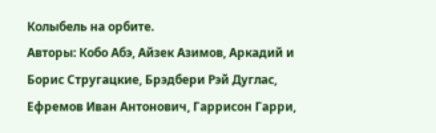Колыбель на орбите.
Авторы: Кобо Абэ, Айзек Азимов, Аркадий и Борис Стругацкие, Брэдбери Рэй Дуглас, Ефремов Иван Антонович, Гаррисон Гарри,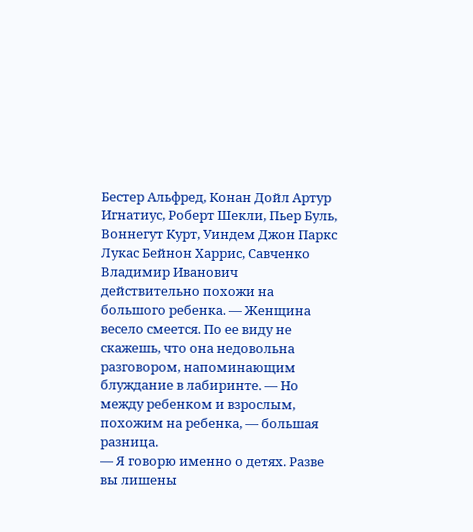Бестер Альфред, Конан Дойл Артур Игнатиус, Роберт Шекли, Пьер Буль, Воннегут Курт, Уиндем Джон Паркс Лукас Бейнон Харрис, Савченко Владимир Иванович
действительно похожи на большого ребенка. — Женщина весело смеется. По ее виду не скажешь, что она недовольна разговором, напоминающим блуждание в лабиринте. — Но между ребенком и взрослым, похожим на ребенка, — большая разница.
— Я говорю именно о детях. Разве вы лишены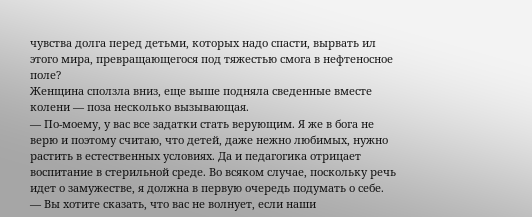чувства долга перед детьми, которых надо спасти, вырвать ил этого мира, превращающегося под тяжестью смога в нефтеносное поле?
Женщина сползла вниз, еще выше подняла сведенные вместе колени — поза несколько вызывающая.
— По-моему, у вас все задатки стать верующим. Я же в бога не верю и поэтому считаю, что детей, даже нежно любимых, нужно растить в естественных условиях. Да и педагогика отрицает воспитание в стерильной среде. Во всяком случае, поскольку речь идет о замужестве, я должна в первую очередь подумать о себе.
— Вы хотите сказать, что вас не волнует, если наши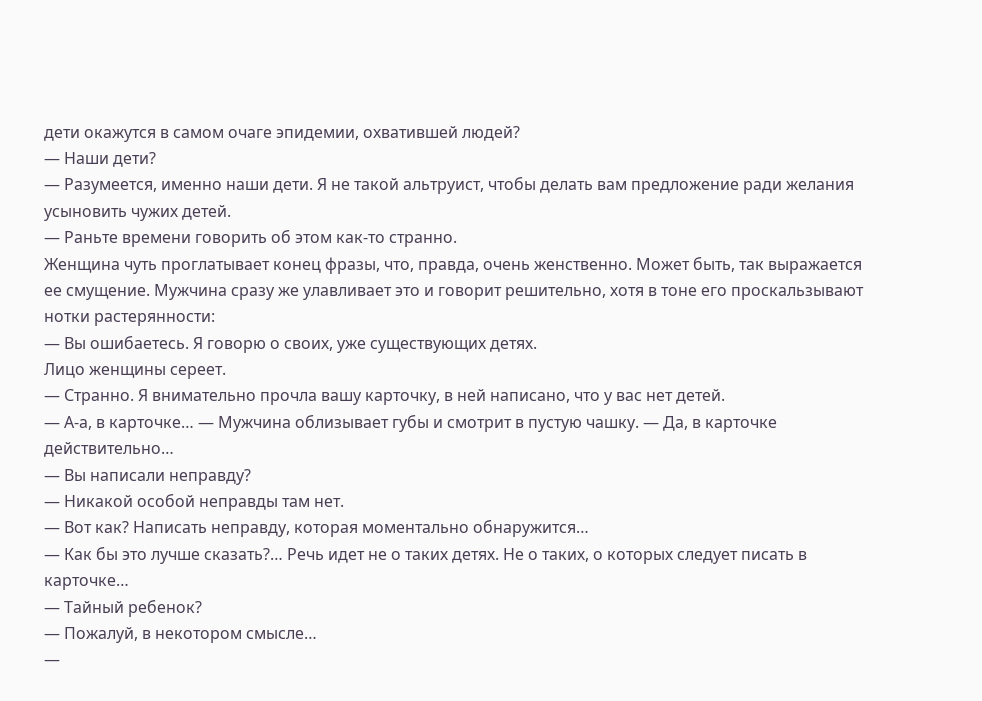дети окажутся в самом очаге эпидемии, охватившей людей?
— Наши дети?
— Разумеется, именно наши дети. Я не такой альтруист, чтобы делать вам предложение ради желания усыновить чужих детей.
— Раньте времени говорить об этом как-то странно.
Женщина чуть проглатывает конец фразы, что, правда, очень женственно. Может быть, так выражается ее смущение. Мужчина сразу же улавливает это и говорит решительно, хотя в тоне его проскальзывают нотки растерянности:
— Вы ошибаетесь. Я говорю о своих, уже существующих детях.
Лицо женщины сереет.
— Странно. Я внимательно прочла вашу карточку, в ней написано, что у вас нет детей.
— А-а, в карточке… — Мужчина облизывает губы и смотрит в пустую чашку. — Да, в карточке действительно…
— Вы написали неправду?
— Никакой особой неправды там нет.
— Вот как? Написать неправду, которая моментально обнаружится…
— Как бы это лучше сказать?… Речь идет не о таких детях. Не о таких, о которых следует писать в карточке…
— Тайный ребенок?
— Пожалуй, в некотором смысле…
—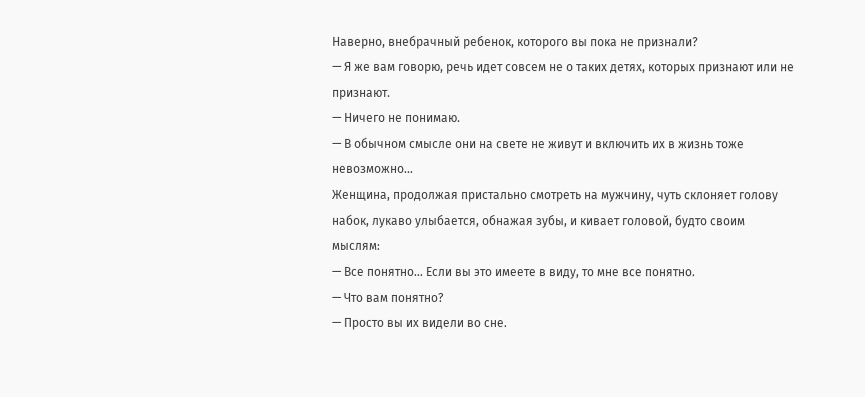Наверно, внебрачный ребенок, которого вы пока не признали?
— Я же вам говорю, речь идет совсем не о таких детях, которых признают или не признают.
— Ничего не понимаю.
— В обычном смысле они на свете не живут и включить их в жизнь тоже невозможно…
Женщина, продолжая пристально смотреть на мужчину, чуть склоняет голову набок, лукаво улыбается, обнажая зубы, и кивает головой, будто своим мыслям:
— Все понятно… Если вы это имеете в виду, то мне все понятно.
— Что вам понятно?
— Просто вы их видели во сне.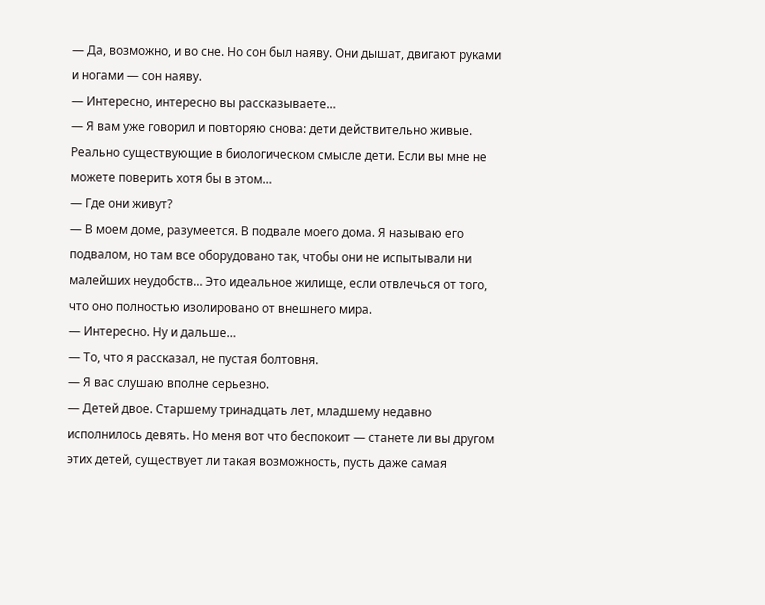— Да, возможно, и во сне. Но сон был наяву. Они дышат, двигают руками и ногами — сон наяву.
— Интересно, интересно вы рассказываете…
— Я вам уже говорил и повторяю снова: дети действительно живые. Реально существующие в биологическом смысле дети. Если вы мне не можете поверить хотя бы в этом…
— Где они живут?
— В моем доме, разумеется. В подвале моего дома. Я называю его подвалом, но там все оборудовано так, чтобы они не испытывали ни малейших неудобств… Это идеальное жилище, если отвлечься от того, что оно полностью изолировано от внешнего мира.
— Интересно. Ну и дальше…
— То, что я рассказал, не пустая болтовня.
— Я вас слушаю вполне серьезно.
— Детей двое. Старшему тринадцать лет, младшему недавно исполнилось девять. Но меня вот что беспокоит — станете ли вы другом этих детей, существует ли такая возможность, пусть даже самая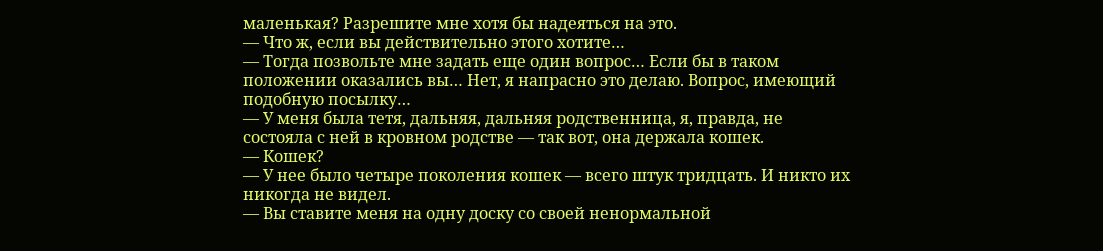маленькая? Разрешите мне хотя бы надеяться на это.
— Что ж, если вы действительно этого хотите…
— Тогда позвольте мне задать еще один вопрос… Если бы в таком положении оказались вы… Нет, я напрасно это делаю. Вопрос, имеющий подобную посылку…
— У меня была тетя, дальняя, дальняя родственница, я, правда, не состояла с ней в кровном родстве — так вот, она держала кошек.
— Кошек?
— У нее было четыре поколения кошек — всего штук тридцать. И никто их никогда не видел.
— Вы ставите меня на одну доску со своей ненормальной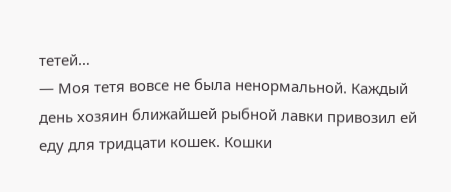тетей…
— Моя тетя вовсе не была ненормальной. Каждый день хозяин ближайшей рыбной лавки привозил ей еду для тридцати кошек. Кошки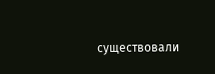существовали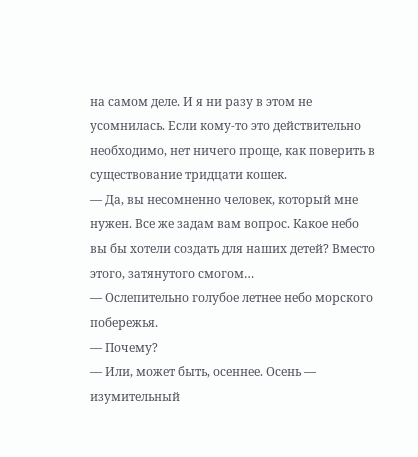на самом деле. И я ни разу в этом не усомнилась. Если кому-то это действительно необходимо, нет ничего проще, как поверить в существование тридцати кошек.
— Да, вы несомненно человек, который мне нужен. Все же задам вам вопрос. Какое небо вы бы хотели создать для наших детей? Вместо этого, затянутого смогом…
— Ослепительно голубое летнее небо морского побережья.
— Почему?
— Или, может быть, осеннее. Осень — изумительный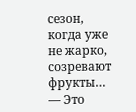сезон, когда уже не жарко, созревают фрукты…
— Это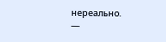нереально.
—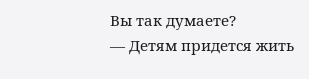Вы так думаете?
— Детям придется жить